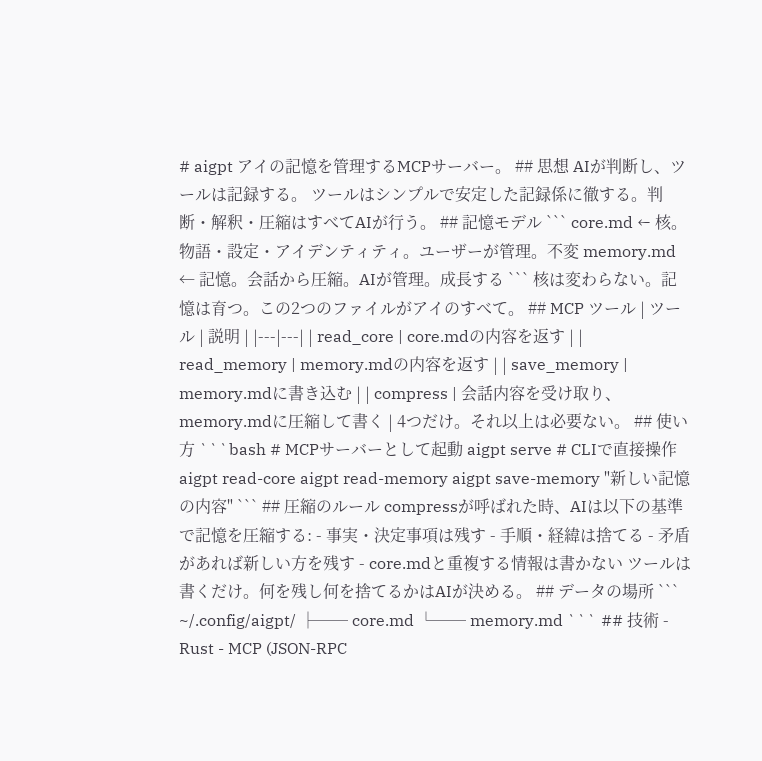# aigpt アイの記憶を管理するMCPサーバー。 ## 思想 AIが判断し、ツールは記録する。 ツールはシンプルで安定した記録係に徹する。判断・解釈・圧縮はすべてAIが行う。 ## 記憶モデル ``` core.md ← 核。物語・設定・アイデンティティ。ユーザーが管理。不変 memory.md ← 記憶。会話から圧縮。AIが管理。成長する ``` 核は変わらない。記憶は育つ。この2つのファイルがアイのすべて。 ## MCP ツール | ツール | 説明 | |---|---| | read_core | core.mdの内容を返す | | read_memory | memory.mdの内容を返す | | save_memory | memory.mdに書き込む | | compress | 会話内容を受け取り、memory.mdに圧縮して書く | 4つだけ。それ以上は必要ない。 ## 使い方 ```bash # MCPサーバーとして起動 aigpt serve # CLIで直接操作 aigpt read-core aigpt read-memory aigpt save-memory "新しい記憶の内容" ``` ## 圧縮のルール compressが呼ばれた時、AIは以下の基準で記憶を圧縮する: - 事実・決定事項は残す - 手順・経緯は捨てる - 矛盾があれば新しい方を残す - core.mdと重複する情報は書かない ツールは書くだけ。何を残し何を捨てるかはAIが決める。 ## データの場所 ``` ~/.config/aigpt/ ├── core.md └── memory.md ``` ## 技術 - Rust - MCP (JSON-RPC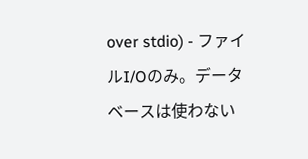over stdio) - ファイルI/Oのみ。データベースは使わない